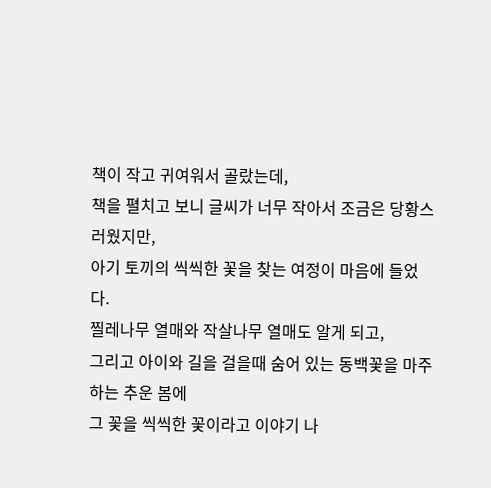책이 작고 귀여워서 골랐는데,
책을 펼치고 보니 글씨가 너무 작아서 조금은 당황스러웠지만,
아기 토끼의 씩씩한 꽃을 찾는 여정이 마음에 들었다.
찔레나무 열매와 작살나무 열매도 알게 되고,
그리고 아이와 길을 걸을때 숨어 있는 동백꽃을 마주하는 추운 봄에
그 꽃을 씩씩한 꽃이라고 이야기 나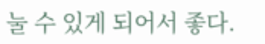눌 수 있게 되어서 좋다.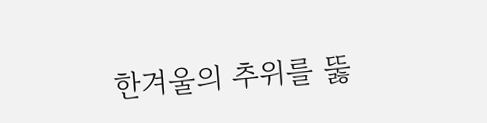한겨울의 추위를 뚫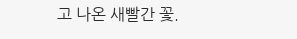고 나온 새빨간 꽃.